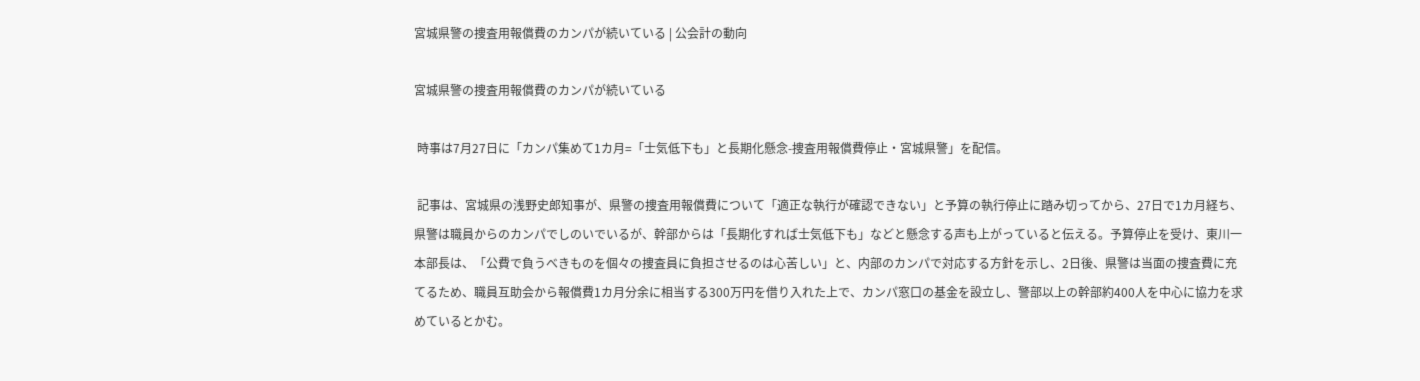宮城県警の捜査用報償費のカンパが続いている | 公会計の動向

宮城県警の捜査用報償費のカンパが続いている

 時事は7月27日に「カンパ集めて1カ月=「士気低下も」と長期化懸念-捜査用報償費停止・宮城県警」を配信。

 記事は、宮城県の浅野史郎知事が、県警の捜査用報償費について「適正な執行が確認できない」と予算の執行停止に踏み切ってから、27日で1カ月経ち、県警は職員からのカンパでしのいでいるが、幹部からは「長期化すれば士気低下も」などと懸念する声も上がっていると伝える。予算停止を受け、東川一本部長は、「公費で負うべきものを個々の捜査員に負担させるのは心苦しい」と、内部のカンパで対応する方針を示し、2日後、県警は当面の捜査費に充てるため、職員互助会から報償費1カ月分余に相当する300万円を借り入れた上で、カンパ窓口の基金を設立し、警部以上の幹部約400人を中心に協力を求めているとかむ。